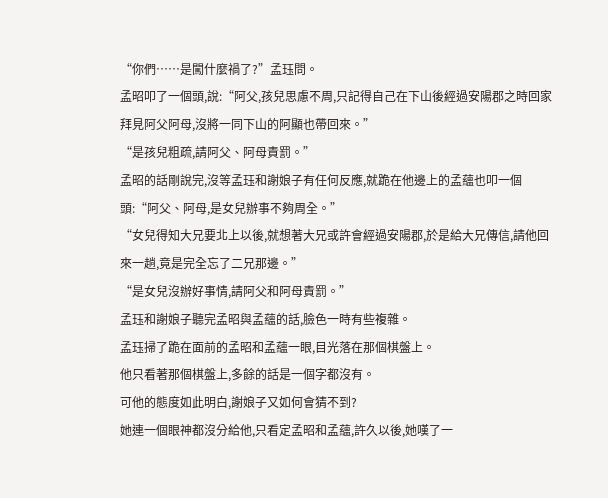“你們……是闖什麼禍了?”孟珏問。
孟昭叩了一個頭,說:“阿父,孩兒思慮不周,只記得自己在下山後經過安陽郡之時回家拜見阿父阿母,沒將一同下山的阿顯也帶回來。”
“是孩兒粗疏,請阿父、阿母責罰。”
孟昭的話剛說完,沒等孟珏和謝娘子有任何反應,就跪在他邊上的孟蘊也叩一個頭:“阿父、阿母,是女兒辦事不夠周全。”
“女兒得知大兄要北上以後,就想著大兄或許會經過安陽郡,於是給大兄傳信,請他回來一趟,竟是完全忘了二兄那邊。”
“是女兒沒辦好事情,請阿父和阿母責罰。”
孟珏和謝娘子聽完孟昭與孟蘊的話,臉色一時有些複雜。
孟珏掃了跪在面前的孟昭和孟蘊一眼,目光落在那個棋盤上。
他只看著那個棋盤上,多餘的話是一個字都沒有。
可他的態度如此明白,謝娘子又如何會猜不到?
她連一個眼神都沒分給他,只看定孟昭和孟蘊,許久以後,她嘆了一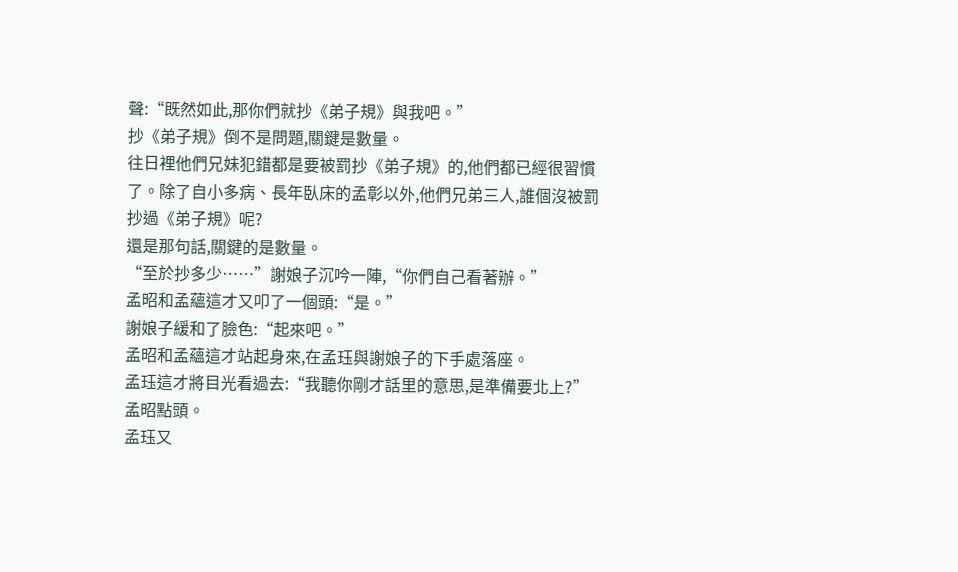聲:“既然如此,那你們就抄《弟子規》與我吧。”
抄《弟子規》倒不是問題,關鍵是數量。
往日裡他們兄妹犯錯都是要被罰抄《弟子規》的,他們都已經很習慣了。除了自小多病、長年臥床的孟彰以外,他們兄弟三人,誰個沒被罰抄過《弟子規》呢?
還是那句話,關鍵的是數量。
“至於抄多少……”謝娘子沉吟一陣,“你們自己看著辦。”
孟昭和孟蘊這才又叩了一個頭:“是。”
謝娘子緩和了臉色:“起來吧。”
孟昭和孟蘊這才站起身來,在孟珏與謝娘子的下手處落座。
孟珏這才將目光看過去:“我聽你剛才話里的意思,是準備要北上?”
孟昭點頭。
孟珏又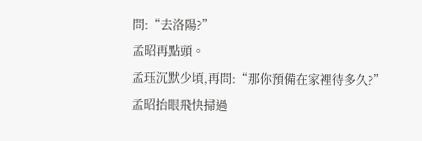問:“去洛陽?”
孟昭再點頭。
孟珏沉默少頃,再問:“那你預備在家裡待多久?”
孟昭抬眼飛快掃過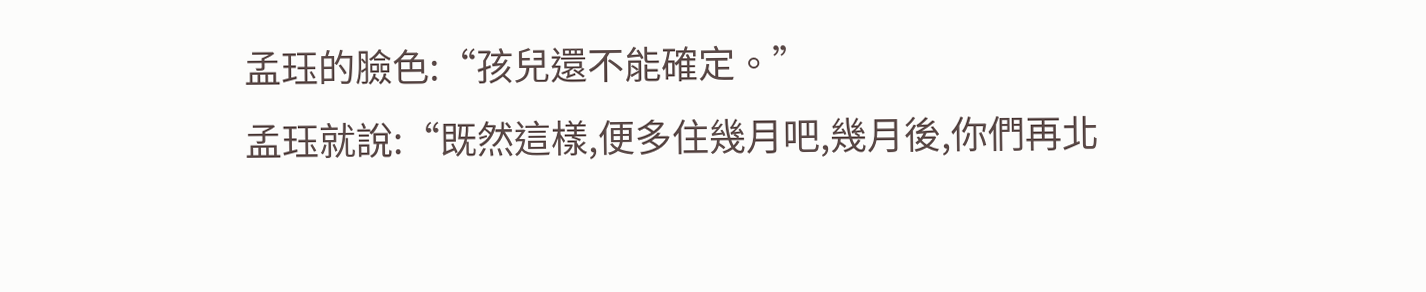孟珏的臉色:“孩兒還不能確定。”
孟珏就說:“既然這樣,便多住幾月吧,幾月後,你們再北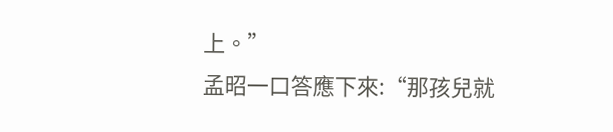上。”
孟昭一口答應下來:“那孩兒就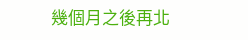幾個月之後再北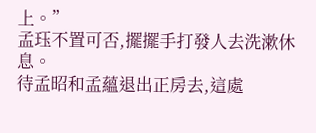上。”
孟珏不置可否,擺擺手打發人去洗漱休息。
待孟昭和孟蘊退出正房去,這處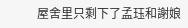屋舍里只剩下了孟珏和謝娘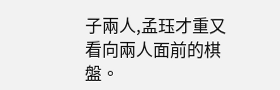子兩人,孟珏才重又看向兩人面前的棋盤。